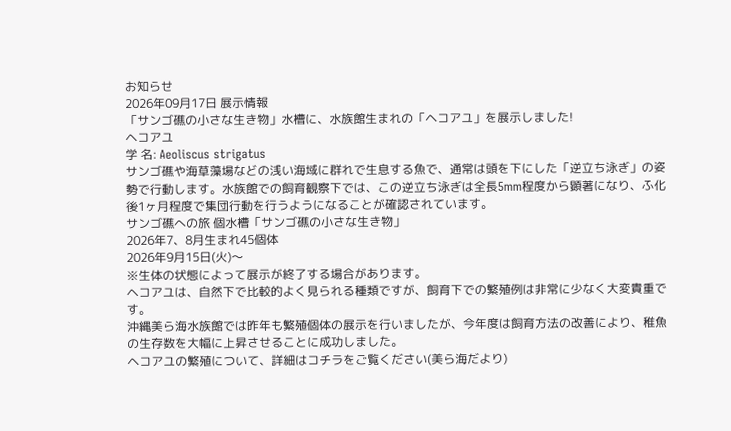お知らせ
2026年09月17日 展示情報
「サンゴ礁の小さな生き物」水槽に、水族館生まれの「ヘコアユ」を展示しました!
ヘコアユ
学 名: Aeoliscus strigatus
サンゴ礁や海草藻場などの浅い海域に群れで生息する魚で、通常は頭を下にした「逆立ち泳ぎ」の姿勢で行動します。水族館での飼育観察下では、この逆立ち泳ぎは全長5mm程度から顕著になり、ふ化後1ヶ月程度で集団行動を行うようになることが確認されています。
サンゴ礁への旅 個水槽「サンゴ礁の小さな生き物」
2026年7、8月生まれ45個体
2026年9月15日(火)〜
※生体の状態によって展示が終了する場合があります。
ヘコアユは、自然下で比較的よく見られる種類ですが、飼育下での繁殖例は非常に少なく大変貴重です。
沖縄美ら海水族館では昨年も繁殖個体の展示を行いましたが、今年度は飼育方法の改善により、稚魚の生存数を大幅に上昇させることに成功しました。
ヘコアユの繁殖について、詳細はコチラをご覧ください(美ら海だより)